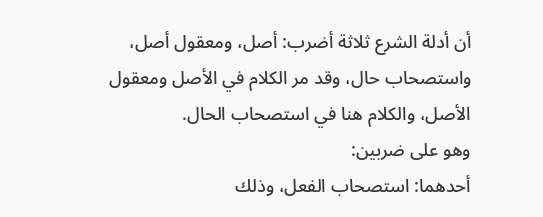أن أدلة الشرع ثلاثة أضرب: أصل، ومعقول أصل، واستصحاب حال، وقد مر الكلام في الأصل ومعقول الأصل، والكلام هنا في استصحاب الحال.
وهو على ضربين:
أحدهما: استصحاب الفعل، وذلك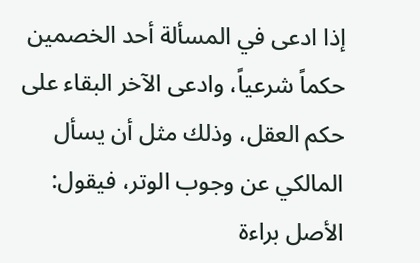إذا ادعى في المسألة أحد الخصمين حكماً شرعياً، وادعى الآخر البقاء على حكم العقل، وذلك مثل أن يسأل المالكي عن وجوب الوتر، فيقول: الأصل براءة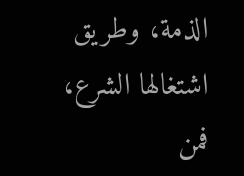الذمة، وطريق اشتغالها الشرع، فمن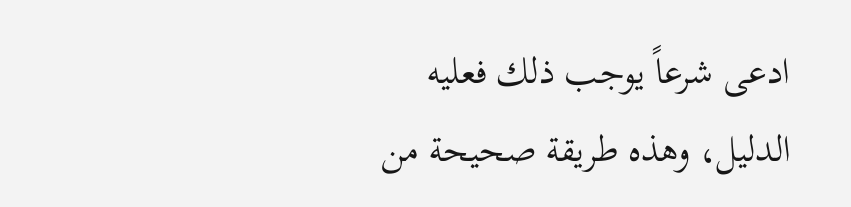ادعى شرعاً يوجب ذلك فعليه الدليل، وهذه طريقة صحيحة من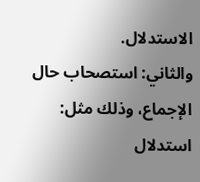الاستدلال.
والثاني: استصحاب حال الإجماع، وذلك مثل: استدلال